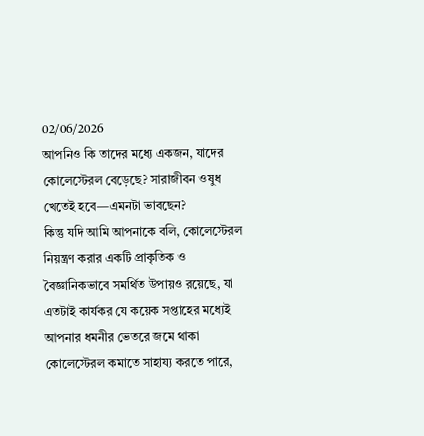02/06/2026
আপনিও কি তাদের মধ্যে একজন, যাদের কোলেস্টেরল বেড়েছে? সারাজীবন ওষুধ খেতেই হবে—এমনটা ভাবছেন?
কিন্তু যদি আমি আপনাকে বলি, কোলেস্টেরল নিয়ন্ত্রণ করার একটি প্রাকৃতিক ও বৈজ্ঞানিকভাবে সমর্থিত উপায়ও রয়েছে, যা এতটাই কার্যকর যে কয়েক সপ্তাহের মধ্যেই আপনার ধমনীর ভেতরে জমে থাকা কোলেস্টেরল কমাতে সাহায্য করতে পারে,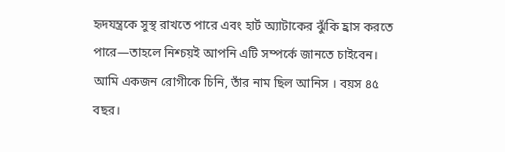হৃদযন্ত্রকে সুস্থ রাখতে পারে এবং হার্ট অ্যাটাকের ঝুঁকি হ্রাস করতে পারে—তাহলে নিশ্চয়ই আপনি এটি সম্পর্কে জানতে চাইবেন।
আমি একজন রোগীকে চিনি, তাঁর নাম ছিল আনিস । বয়স ৪৫ বছর।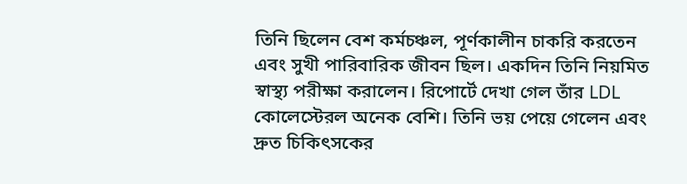তিনি ছিলেন বেশ কর্মচঞ্চল, পূর্ণকালীন চাকরি করতেন এবং সুখী পারিবারিক জীবন ছিল। একদিন তিনি নিয়মিত স্বাস্থ্য পরীক্ষা করালেন। রিপোর্টে দেখা গেল তাঁর LDL কোলেস্টেরল অনেক বেশি। তিনি ভয় পেয়ে গেলেন এবং দ্রুত চিকিৎসকের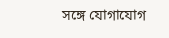সঙ্গে যোগাযোগ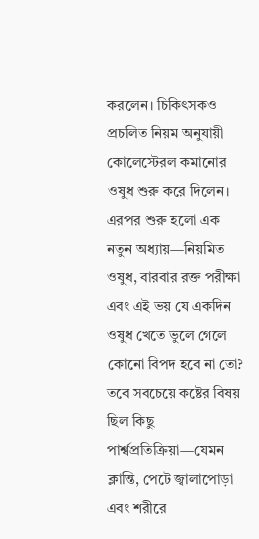করলেন। চিকিৎসকও প্রচলিত নিয়ম অনুযায়ী কোলেস্টেরল কমানোর ওষুধ শুরু করে দিলেন।
এরপর শুরু হলো এক নতুন অধ্যায়—নিয়মিত ওষুধ, বারবার রক্ত পরীক্ষা এবং এই ভয় যে একদিন ওষুধ খেতে ভুলে গেলে কোনো বিপদ হবে না তো?
তবে সবচেয়ে কষ্টের বিষয় ছিল কিছু পার্শ্বপ্রতিক্রিয়া—যেমন ক্লান্তি, পেটে জ্বালাপোড়া এবং শরীরে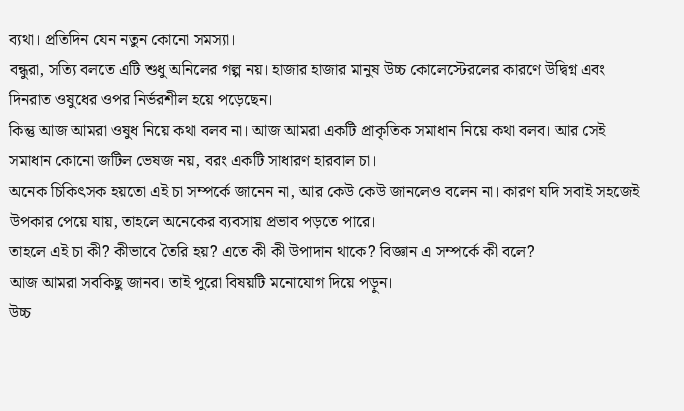ব্যথা। প্রতিদিন যেন নতুন কোনো সমস্যা।
বন্ধুরা, সত্যি বলতে এটি শুধু অনিলের গল্প নয়। হাজার হাজার মানুষ উচ্চ কোলেস্টেরলের কারণে উদ্বিগ্ন এবং দিনরাত ওষুধের ওপর নির্ভরশীল হয়ে পড়েছেন।
কিন্তু আজ আমরা ওষুধ নিয়ে কথা বলব না। আজ আমরা একটি প্রাকৃতিক সমাধান নিয়ে কথা বলব। আর সেই সমাধান কোনো জটিল ভেষজ নয়, বরং একটি সাধারণ হারবাল চা।
অনেক চিকিৎসক হয়তো এই চা সম্পর্কে জানেন না, আর কেউ কেউ জানলেও বলেন না। কারণ যদি সবাই সহজেই উপকার পেয়ে যায়, তাহলে অনেকের ব্যবসায় প্রভাব পড়তে পারে।
তাহলে এই চা কী? কীভাবে তৈরি হয়? এতে কী কী উপাদান থাকে? বিজ্ঞান এ সম্পর্কে কী বলে?
আজ আমরা সবকিছু জানব। তাই পুরো বিষয়টি মনোযোগ দিয়ে পড়ুন।
উচ্চ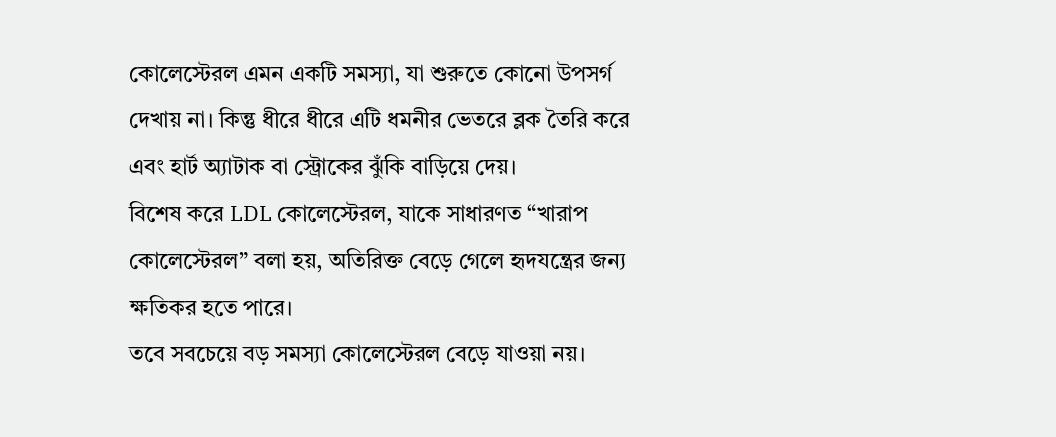কোলেস্টেরল এমন একটি সমস্যা, যা শুরুতে কোনো উপসর্গ দেখায় না। কিন্তু ধীরে ধীরে এটি ধমনীর ভেতরে ব্লক তৈরি করে এবং হার্ট অ্যাটাক বা স্ট্রোকের ঝুঁকি বাড়িয়ে দেয়।
বিশেষ করে LDL কোলেস্টেরল, যাকে সাধারণত “খারাপ কোলেস্টেরল” বলা হয়, অতিরিক্ত বেড়ে গেলে হৃদযন্ত্রের জন্য ক্ষতিকর হতে পারে।
তবে সবচেয়ে বড় সমস্যা কোলেস্টেরল বেড়ে যাওয়া নয়।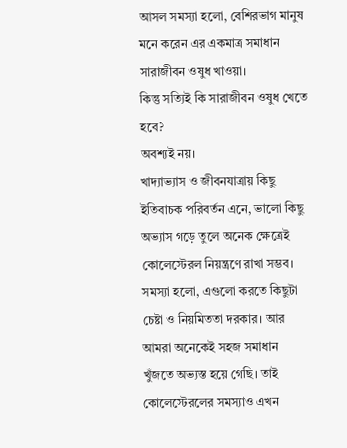আসল সমস্যা হলো, বেশিরভাগ মানুষ মনে করেন এর একমাত্র সমাধান সারাজীবন ওষুধ খাওয়া।
কিন্তু সত্যিই কি সারাজীবন ওষুধ খেতে হবে?
অবশ্যই নয়।
খাদ্যাভ্যাস ও জীবনযাত্রায় কিছু ইতিবাচক পরিবর্তন এনে, ভালো কিছু অভ্যাস গড়ে তুলে অনেক ক্ষেত্রেই কোলেস্টেরল নিয়ন্ত্রণে রাখা সম্ভব।
সমস্যা হলো, এগুলো করতে কিছুটা চেষ্টা ও নিয়মিততা দরকার। আর আমরা অনেকেই সহজ সমাধান খুঁজতে অভ্যস্ত হয়ে গেছি। তাই কোলেস্টেরলের সমস্যাও এখন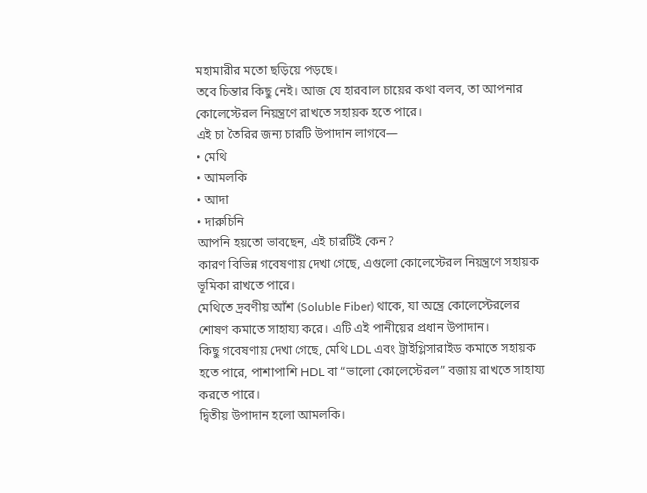মহামারীর মতো ছড়িয়ে পড়ছে।
তবে চিন্তার কিছু নেই। আজ যে হারবাল চায়ের কথা বলব, তা আপনার কোলেস্টেরল নিয়ন্ত্রণে রাখতে সহায়ক হতে পারে।
এই চা তৈরির জন্য চারটি উপাদান লাগবে—
• মেথি
• আমলকি
• আদা
• দারুচিনি
আপনি হয়তো ভাবছেন, এই চারটিই কেন?
কারণ বিভিন্ন গবেষণায় দেখা গেছে, এগুলো কোলেস্টেরল নিয়ন্ত্রণে সহায়ক ভূমিকা রাখতে পারে।
মেথিতে দ্রবণীয় আঁশ (Soluble Fiber) থাকে, যা অন্ত্রে কোলেস্টেরলের শোষণ কমাতে সাহায্য করে। এটি এই পানীয়ের প্রধান উপাদান।
কিছু গবেষণায় দেখা গেছে, মেথি LDL এবং ট্রাইগ্লিসারাইড কমাতে সহায়ক হতে পারে, পাশাপাশি HDL বা “ভালো কোলেস্টেরল” বজায় রাখতে সাহায্য করতে পারে।
দ্বিতীয় উপাদান হলো আমলকি।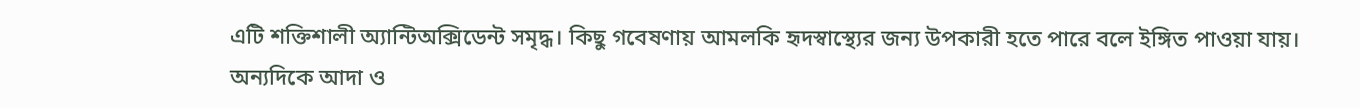এটি শক্তিশালী অ্যান্টিঅক্সিডেন্ট সমৃদ্ধ। কিছু গবেষণায় আমলকি হৃদস্বাস্থ্যের জন্য উপকারী হতে পারে বলে ইঙ্গিত পাওয়া যায়।
অন্যদিকে আদা ও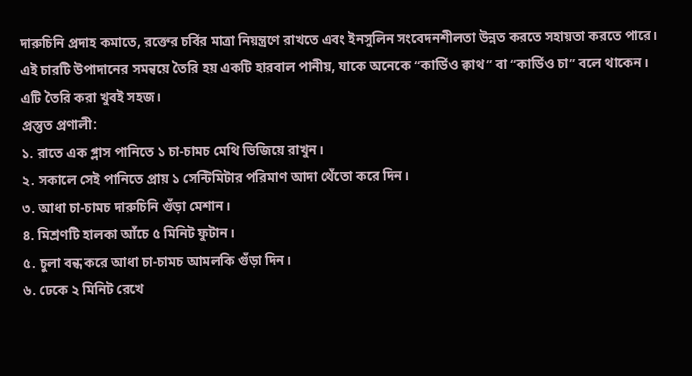দারুচিনি প্রদাহ কমাতে, রক্তের চর্বির মাত্রা নিয়ন্ত্রণে রাখতে এবং ইনসুলিন সংবেদনশীলতা উন্নত করতে সহায়তা করতে পারে।
এই চারটি উপাদানের সমন্বয়ে তৈরি হয় একটি হারবাল পানীয়, যাকে অনেকে “কার্ডিও ক্বাথ” বা “কার্ডিও চা” বলে থাকেন।
এটি তৈরি করা খুবই সহজ।
প্রস্তুত প্রণালী:
১. রাতে এক গ্লাস পানিতে ১ চা-চামচ মেথি ভিজিয়ে রাখুন।
২. সকালে সেই পানিতে প্রায় ১ সেন্টিমিটার পরিমাণ আদা থেঁতো করে দিন।
৩. আধা চা-চামচ দারুচিনি গুঁড়া মেশান।
৪. মিশ্রণটি হালকা আঁচে ৫ মিনিট ফুটান।
৫. চুলা বন্ধ করে আধা চা-চামচ আমলকি গুঁড়া দিন।
৬. ঢেকে ২ মিনিট রেখে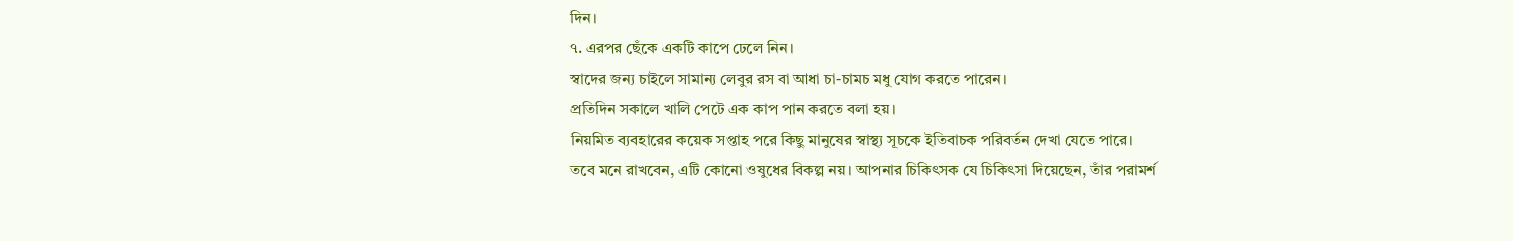দিন।
৭. এরপর ছেঁকে একটি কাপে ঢেলে নিন।
স্বাদের জন্য চাইলে সামান্য লেবুর রস বা আধা চা-চামচ মধু যোগ করতে পারেন।
প্রতিদিন সকালে খালি পেটে এক কাপ পান করতে বলা হয়।
নিয়মিত ব্যবহারের কয়েক সপ্তাহ পরে কিছু মানুষের স্বাস্থ্য সূচকে ইতিবাচক পরিবর্তন দেখা যেতে পারে।
তবে মনে রাখবেন, এটি কোনো ওষুধের বিকল্প নয়। আপনার চিকিৎসক যে চিকিৎসা দিয়েছেন, তাঁর পরামর্শ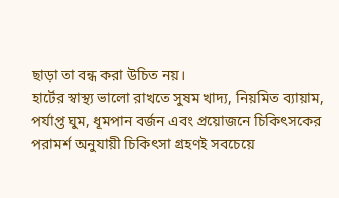ছাড়া তা বন্ধ করা উচিত নয়।
হার্টের স্বাস্থ্য ভালো রাখতে সুষম খাদ্য, নিয়মিত ব্যায়াম, পর্যাপ্ত ঘুম, ধূমপান বর্জন এবং প্রয়োজনে চিকিৎসকের পরামর্শ অনুযায়ী চিকিৎসা গ্রহণই সবচেয়ে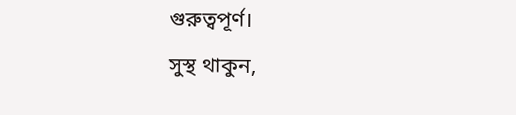গুরুত্বপূর্ণ।
সুস্থ থাকুন,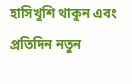হাসিখুশি থাকুন এবং প্রতিদিন নতুন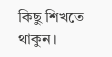কিছু শিখতে থাকুন।